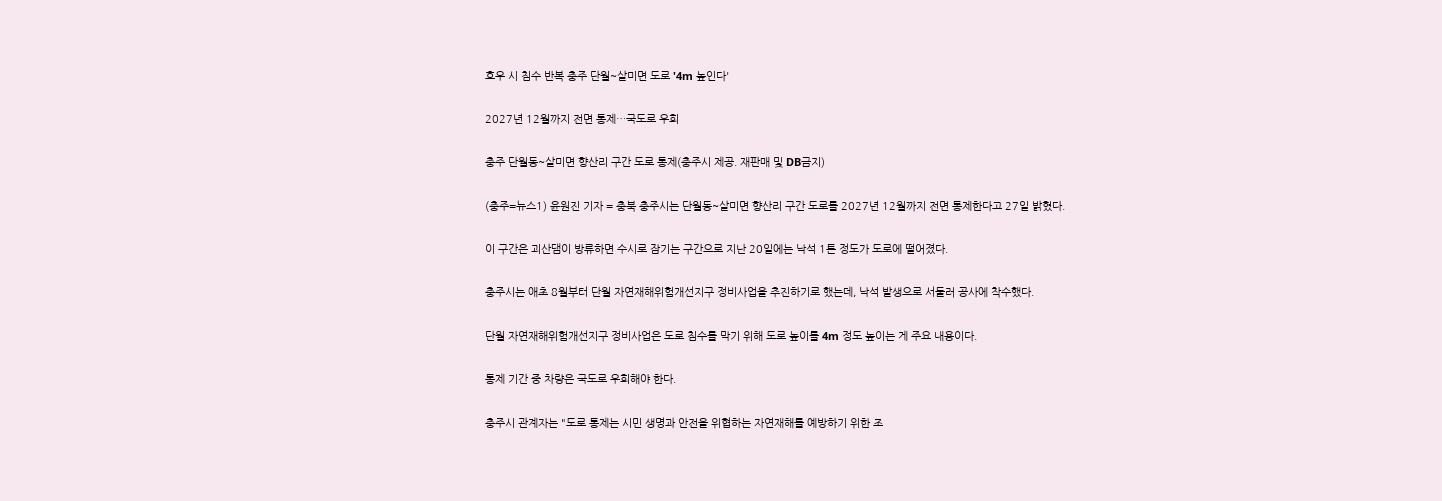호우 시 침수 반복 충주 단월~살미면 도로 '4m 높인다'

2027년 12월까지 전면 통제…국도로 우회

충주 단월동~살미면 향산리 구간 도로 통제(충주시 제공. 재판매 및 DB금지)

(충주=뉴스1) 윤원진 기자 = 충북 충주시는 단월동~살미면 향산리 구간 도로를 2027년 12월까지 전면 통제한다고 27일 밝혔다.

이 구간은 괴산댐이 방류하면 수시로 잠기는 구간으로 지난 20일에는 낙석 1톤 정도가 도로에 떨어졌다.

충주시는 애초 8월부터 단월 자연재해위험개선지구 정비사업을 추진하기로 했는데, 낙석 발생으로 서둘러 공사에 착수했다.

단월 자연재해위험개선지구 정비사업은 도로 침수를 막기 위해 도로 높이를 4m 정도 높이는 게 주요 내용이다.

통제 기간 중 차량은 국도로 우회해야 한다.

충주시 관계자는 "도로 통제는 시민 생명과 안전을 위협하는 자연재해를 예방하기 위한 조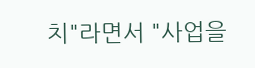치"라면서 "사업을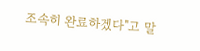조속히 완료하겠다"고 말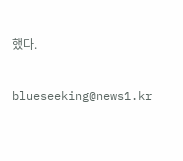했다.

blueseeking@news1.kr